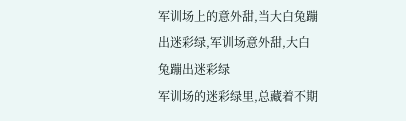军训场上的意外甜,当大白兔蹦出迷彩绿,军训场意外甜,大白兔蹦出迷彩绿
军训场的迷彩绿里,总藏着不期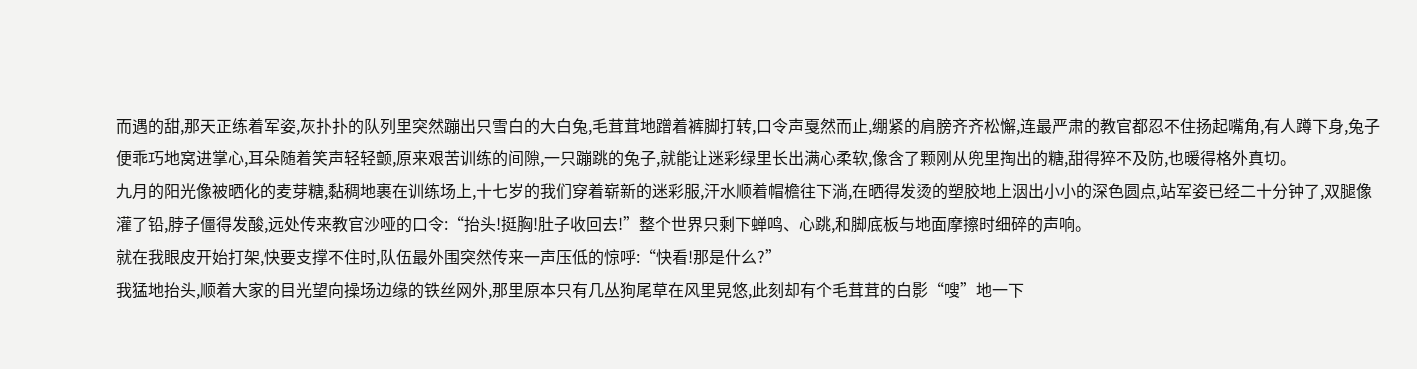而遇的甜,那天正练着军姿,灰扑扑的队列里突然蹦出只雪白的大白兔,毛茸茸地蹭着裤脚打转,口令声戛然而止,绷紧的肩膀齐齐松懈,连最严肃的教官都忍不住扬起嘴角,有人蹲下身,兔子便乖巧地窝进掌心,耳朵随着笑声轻轻颤,原来艰苦训练的间隙,一只蹦跳的兔子,就能让迷彩绿里长出满心柔软,像含了颗刚从兜里掏出的糖,甜得猝不及防,也暖得格外真切。
九月的阳光像被晒化的麦芽糖,黏稠地裹在训练场上,十七岁的我们穿着崭新的迷彩服,汗水顺着帽檐往下淌,在晒得发烫的塑胶地上洇出小小的深色圆点,站军姿已经二十分钟了,双腿像灌了铅,脖子僵得发酸,远处传来教官沙哑的口令:“抬头!挺胸!肚子收回去!”整个世界只剩下蝉鸣、心跳,和脚底板与地面摩擦时细碎的声响。
就在我眼皮开始打架,快要支撑不住时,队伍最外围突然传来一声压低的惊呼:“快看!那是什么?”
我猛地抬头,顺着大家的目光望向操场边缘的铁丝网外,那里原本只有几丛狗尾草在风里晃悠,此刻却有个毛茸茸的白影“嗖”地一下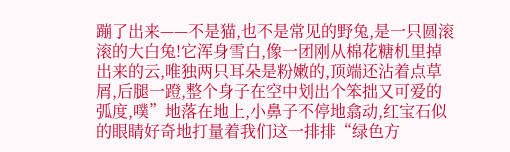蹦了出来——不是猫,也不是常见的野兔,是一只圆滚滚的大白兔!它浑身雪白,像一团刚从棉花糖机里掉出来的云,唯独两只耳朵是粉嫩的,顶端还沾着点草屑,后腿一蹬,整个身子在空中划出个笨拙又可爱的弧度,噗”地落在地上,小鼻子不停地翕动,红宝石似的眼睛好奇地打量着我们这一排排“绿色方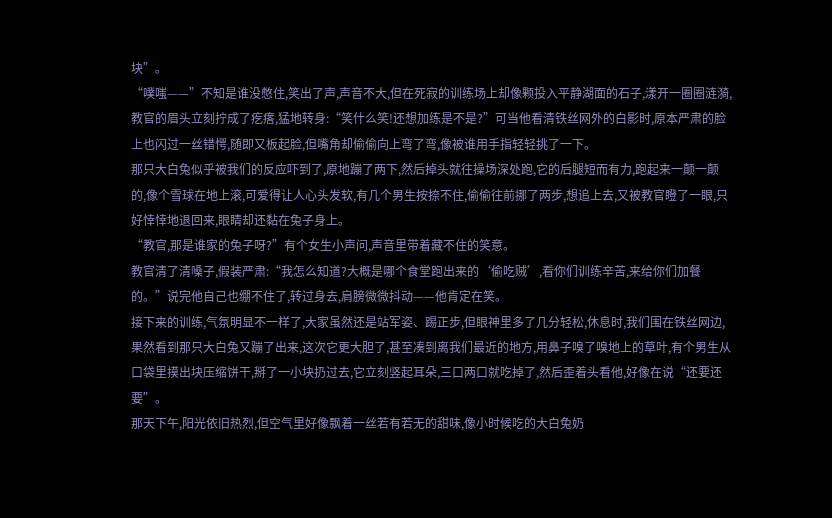块”。
“噗嗤——”不知是谁没憋住,笑出了声,声音不大,但在死寂的训练场上却像颗投入平静湖面的石子,漾开一圈圈涟漪,教官的眉头立刻拧成了疙瘩,猛地转身:“笑什么笑!还想加练是不是?”可当他看清铁丝网外的白影时,原本严肃的脸上也闪过一丝错愕,随即又板起脸,但嘴角却偷偷向上弯了弯,像被谁用手指轻轻挑了一下。
那只大白兔似乎被我们的反应吓到了,原地蹦了两下,然后掉头就往操场深处跑,它的后腿短而有力,跑起来一颠一颠的,像个雪球在地上滚,可爱得让人心头发软,有几个男生按捺不住,偷偷往前挪了两步,想追上去,又被教官瞪了一眼,只好悻悻地退回来,眼睛却还黏在兔子身上。
“教官,那是谁家的兔子呀?”有个女生小声问,声音里带着藏不住的笑意。
教官清了清嗓子,假装严肃:“我怎么知道?大概是哪个食堂跑出来的‘偷吃贼’,看你们训练辛苦,来给你们加餐的。”说完他自己也绷不住了,转过身去,肩膀微微抖动——他肯定在笑。
接下来的训练,气氛明显不一样了,大家虽然还是站军姿、踢正步,但眼神里多了几分轻松,休息时,我们围在铁丝网边,果然看到那只大白兔又蹦了出来,这次它更大胆了,甚至凑到离我们最近的地方,用鼻子嗅了嗅地上的草叶,有个男生从口袋里摸出块压缩饼干,掰了一小块扔过去,它立刻竖起耳朵,三口两口就吃掉了,然后歪着头看他,好像在说“还要还要”。
那天下午,阳光依旧热烈,但空气里好像飘着一丝若有若无的甜味,像小时候吃的大白兔奶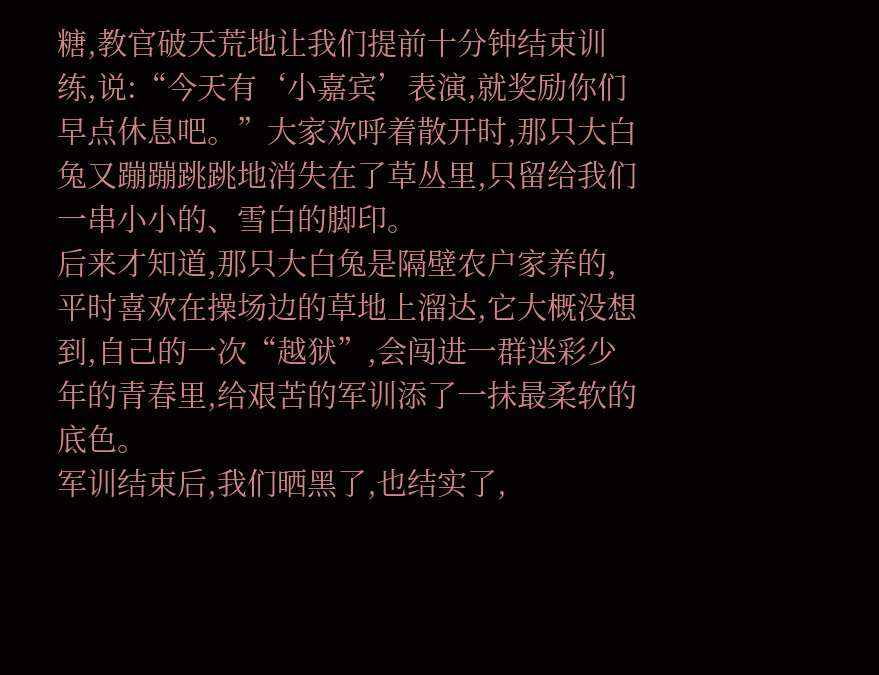糖,教官破天荒地让我们提前十分钟结束训练,说:“今天有‘小嘉宾’表演,就奖励你们早点休息吧。”大家欢呼着散开时,那只大白兔又蹦蹦跳跳地消失在了草丛里,只留给我们一串小小的、雪白的脚印。
后来才知道,那只大白兔是隔壁农户家养的,平时喜欢在操场边的草地上溜达,它大概没想到,自己的一次“越狱”,会闯进一群迷彩少年的青春里,给艰苦的军训添了一抹最柔软的底色。
军训结束后,我们晒黑了,也结实了,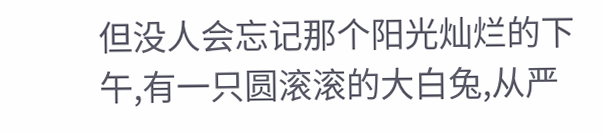但没人会忘记那个阳光灿烂的下午,有一只圆滚滚的大白兔,从严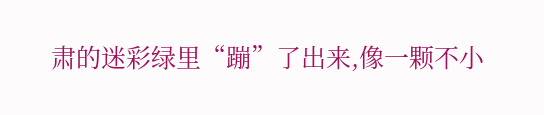肃的迷彩绿里“蹦”了出来,像一颗不小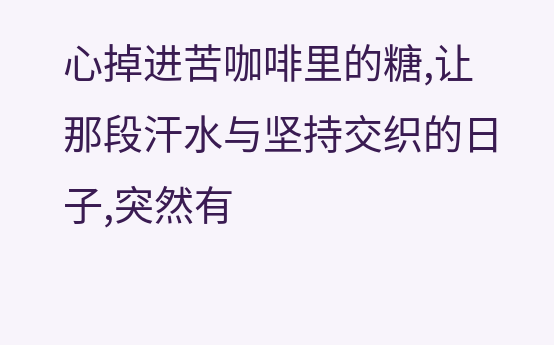心掉进苦咖啡里的糖,让那段汗水与坚持交织的日子,突然有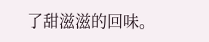了甜滋滋的回味。